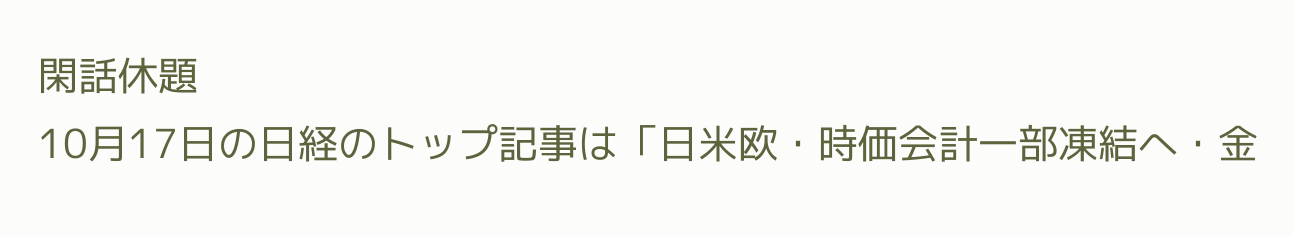閑話休題
10月17日の日経のトップ記事は「日米欧・時価会計一部凍結へ・金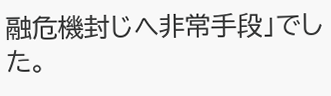融危機封じへ非常手段」でした。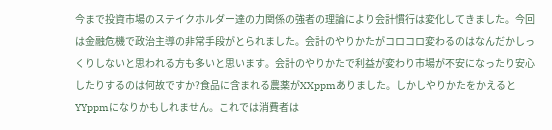今まで投資市場のステイクホルダー達の力関係の強者の理論により会計慣行は変化してきました。今回は金融危機で政治主導の非常手段がとられました。会計のやりかたがコロコロ変わるのはなんだかしっくりしないと思われる方も多いと思います。会計のやりかたで利益が変わり市場が不安になったり安心したりするのは何故ですか?食品に含まれる農薬がXXppmありました。しかしやりかたをかえるとYYppmになりかもしれません。これでは消費者は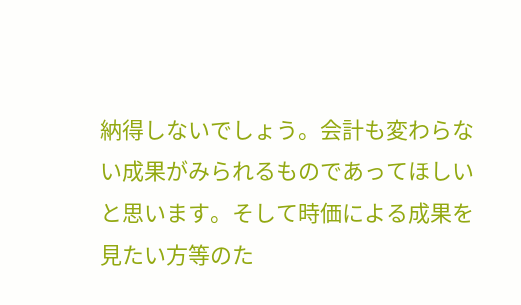納得しないでしょう。会計も変わらない成果がみられるものであってほしいと思います。そして時価による成果を見たい方等のた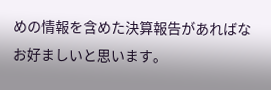めの情報を含めた決算報告があればなお好ましいと思います。